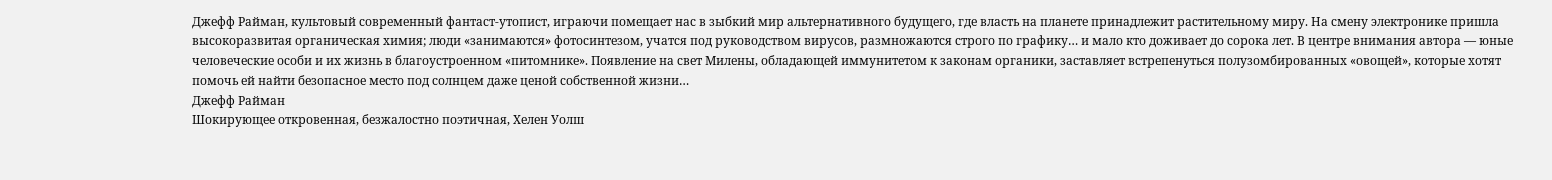Джефф Райман, культовый современный фантаст-утопист, играючи помещает нас в зыбкий мир альтернативного будущего, где власть на планете принадлежит растительному миру. На смену электронике пришла высокоразвитая органическая химия; люди «занимаются» фотосинтезом, учатся под руководством вирусов, размножаются строго по графику… и мало кто доживает до сорока лет. В центре внимания автора — юные человеческие особи и их жизнь в благоустроенном «питомнике». Появление на свет Милены, обладающей иммунитетом к законам органики, заставляет встрепенуться полузомбированных «овощей», которые хотят помочь ей найти безопасное место под солнцем даже ценой собственной жизни…
Джефф Райман
Шокирующее откровенная, безжалостно поэтичная, Хелен Уолш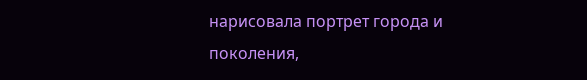нарисовала портрет города и поколения,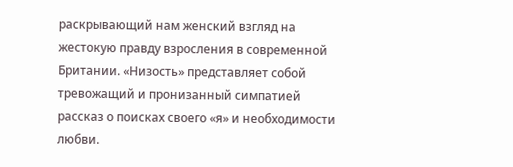раскрывающий нам женский взгляд на жестокую правду взросления в современной Британии. «Низость» представляет собой тревожащий и пронизанный симпатией рассказ о поисках своего «я» и необходимости любви.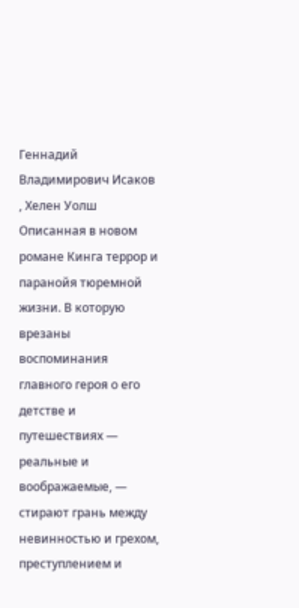Геннадий Владимирович Исаков , Хелен Уолш
Описанная в новом романе Кинга террор и паранойя тюремной жизни. В которую врезаны воспоминания главного героя о его детстве и путешествиях — реальные и воображаемые, — стирают грань между невинностью и грехом, преступлением и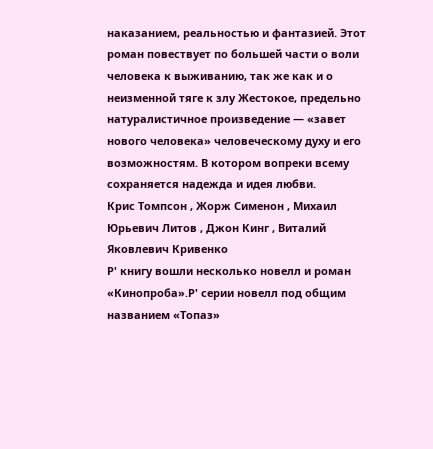наказанием, реальностью и фантазией. Этот роман повествует по большей части о воли человека к выживанию, так же как и о неизменной тяге к злу Жестокое, предельно натуралистичное произведение — «завет нового человека» человеческому духу и его возможностям. В котором вопреки всему сохраняется надежда и идея любви.
Крис Томпсон , Жорж Сименон , Михаил Юрьевич Литов , Джон Кинг , Виталий Яковлевич Кривенко
Р' книгу вошли несколько новелл и роман «Кинопроба».Р' серии новелл под общим названием «Топаз»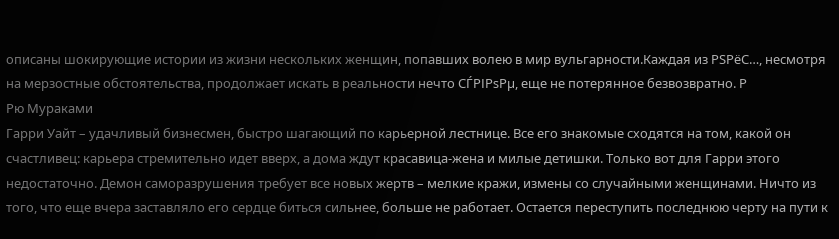описаны шокирующие истории из жизни нескольких женщин, попавших волею в мир вульгарности.Каждая из РЅРёС…, несмотря на мерзостные обстоятельства, продолжает искать в реальности нечто СЃРІРѕРµ, еще не потерянное безвозвратно. Р
Рю Мураками
Гарри Уайт – удачливый бизнесмен, быстро шагающий по карьерной лестнице. Все его знакомые сходятся на том, какой он счастливец: карьера стремительно идет вверх, а дома ждут красавица-жена и милые детишки. Только вот для Гарри этого недостаточно. Демон саморазрушения требует все новых жертв – мелкие кражи, измены со случайными женщинами. Ничто из того, что еще вчера заставляло его сердце биться сильнее, больше не работает. Остается переступить последнюю черту на пути к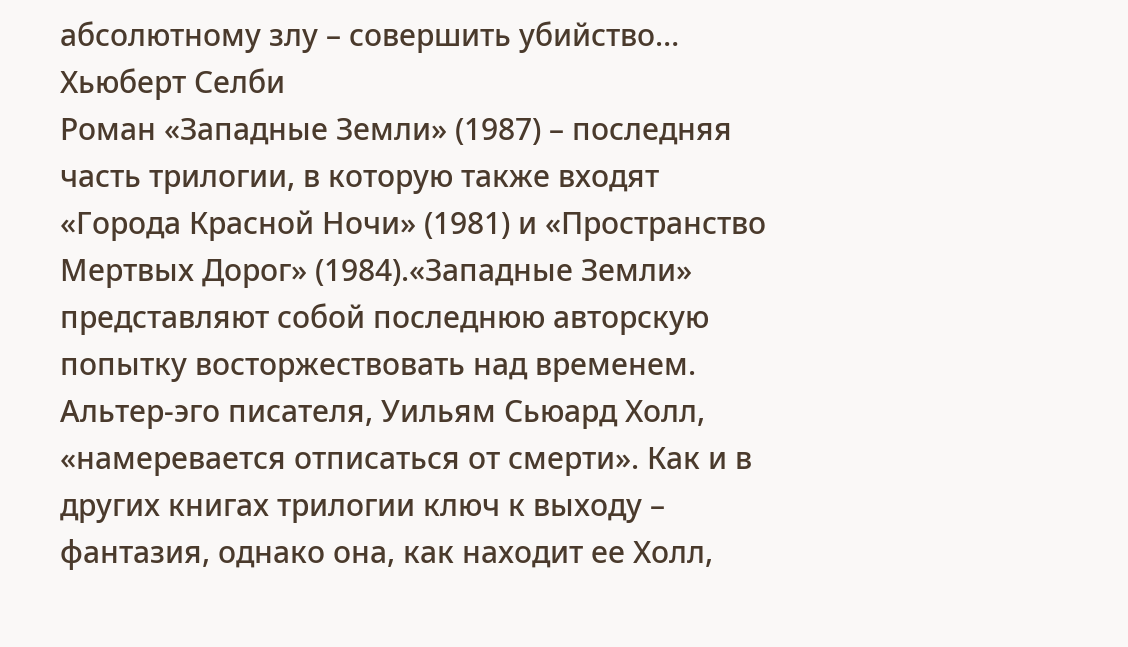абсолютному злу – совершить убийство…
Хьюберт Селби
Роман «Западные Земли» (1987) – последняя часть трилогии, в которую также входят «Города Красной Ночи» (1981) и «Пространство Мертвых Дорог» (1984).«Западные Земли» представляют собой последнюю авторскую попытку восторжествовать над временем. Альтер-эго писателя, Уильям Сьюард Холл, «намеревается отписаться от смерти». Как и в других книгах трилогии ключ к выходу – фантазия, однако она, как находит ее Холл,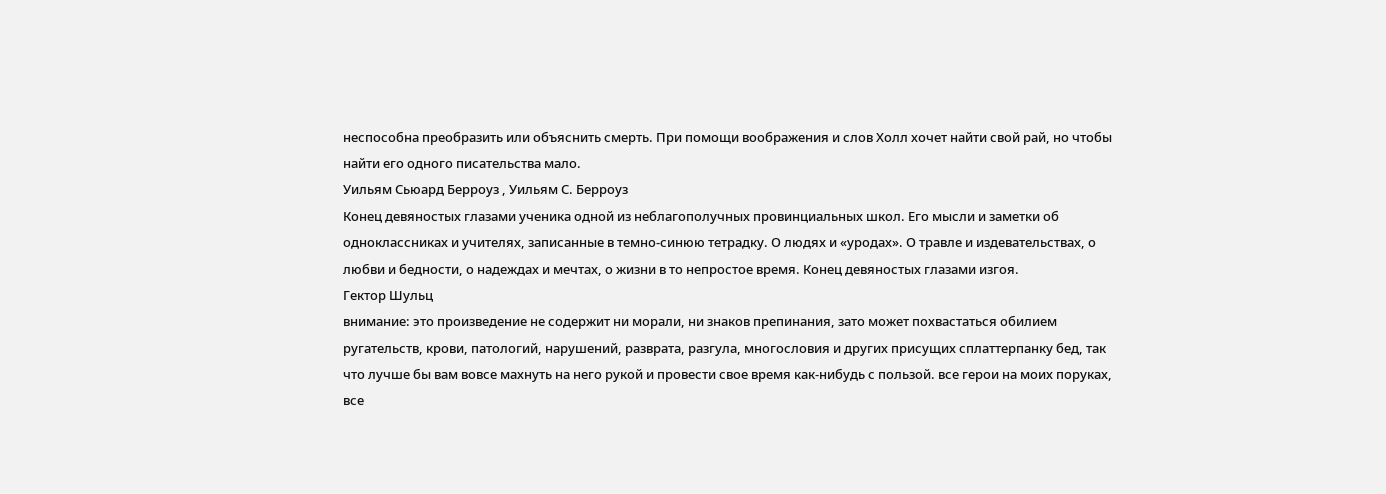неспособна преобразить или объяснить смерть. При помощи воображения и слов Холл хочет найти свой рай, но чтобы найти его одного писательства мало.
Уильям Сьюард Берроуз , Уильям С. Берроуз
Конец девяностых глазами ученика одной из неблагополучных провинциальных школ. Его мысли и заметки об одноклассниках и учителях, записанные в темно-синюю тетрадку. О людях и «уродах». О травле и издевательствах, о любви и бедности, о надеждах и мечтах, о жизни в то непростое время. Конец девяностых глазами изгоя.
Гектор Шульц
внимание: это произведение не содержит ни морали, ни знаков препинания, зато может похвастаться обилием ругательств, крови, патологий, нарушений, разврата, разгула, многословия и других присущих сплаттерпанку бед, так что лучше бы вам вовсе махнуть на него рукой и провести свое время как-нибудь с пользой. все герои на моих поруках, все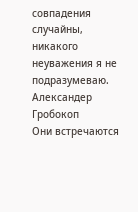совпадения случайны, никакого неуважения я не подразумеваю.
Александер Гробокоп
Они встречаются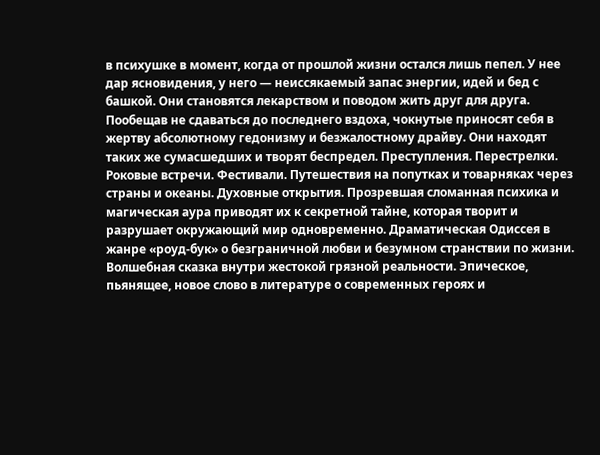в психушке в момент, когда от прошлой жизни остался лишь пепел. У нее дар ясновидения, у него — неиссякаемый запас энергии, идей и бед с башкой. Они становятся лекарством и поводом жить друг для друга. Пообещав не сдаваться до последнего вздоха, чокнутые приносят себя в жертву абсолютному гедонизму и безжалостному драйву. Они находят таких же сумасшедших и творят беспредел. Преступления. Перестрелки. Роковые встречи. Фестивали. Путешествия на попутках и товарняках через страны и океаны. Духовные открытия. Прозревшая сломанная психика и магическая аура приводят их к секретной тайне, которая творит и разрушает окружающий мир одновременно. Драматическая Одиссея в жанре «роуд-бук» о безграничной любви и безумном странствии по жизни. Волшебная сказка внутри жестокой грязной реальности. Эпическое, пьянящее, новое слово в литературе о современных героях и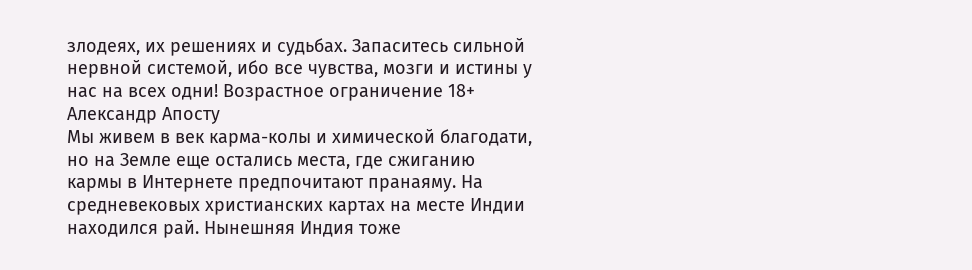злодеях, их решениях и судьбах. Запаситесь сильной нервной системой, ибо все чувства, мозги и истины у нас на всех одни! Возрастное ограничение 18+
Александр Апосту
Мы живем в век карма-колы и химической благодати, но на Земле еще остались места, где сжиганию кармы в Интернете предпочитают пранаяму. На средневековых христианских картах на месте Индии находился рай. Нынешняя Индия тоже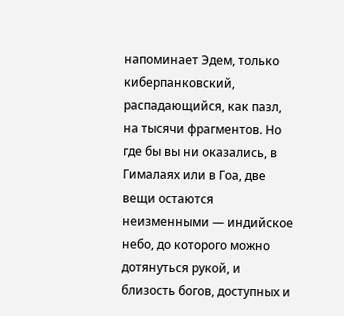напоминает Эдем, только киберпанковский, распадающийся, как пазл, на тысячи фрагментов. Но где бы вы ни оказались, в Гималаях или в Гоа, две вещи остаются неизменными — индийское небо, до которого можно дотянуться рукой, и близость богов, доступных и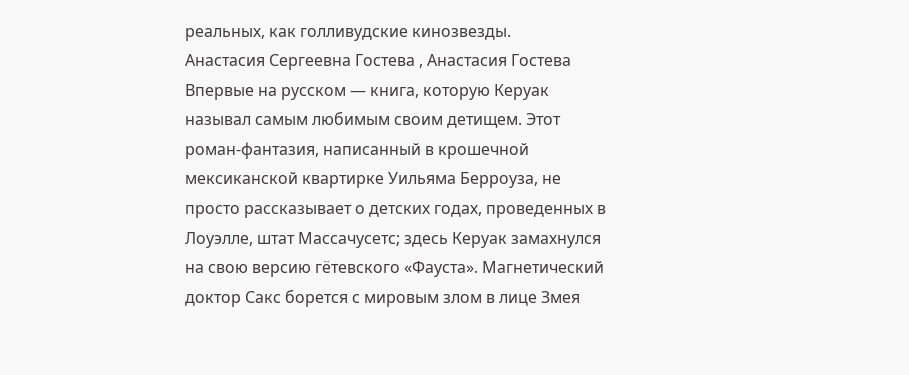реальных, как голливудские кинозвезды.
Анастасия Сергеевна Гостева , Анастасия Гостева
Впервые на русском — книга, которую Керуак называл самым любимым своим детищем. Этот роман-фантазия, написанный в крошечной мексиканской квартирке Уильяма Берроуза, не просто рассказывает о детских годах, проведенных в Лоуэлле, штат Массачусетс; здесь Керуак замахнулся на свою версию гётевского «Фауста». Магнетический доктор Сакс борется с мировым злом в лице Змея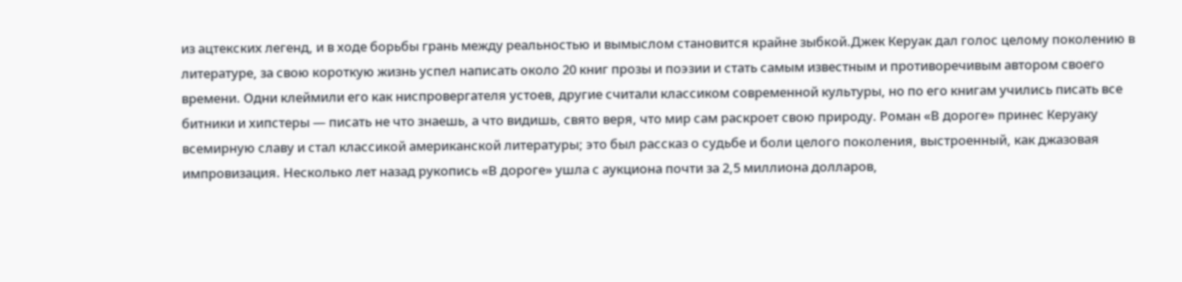из ацтекских легенд, и в ходе борьбы грань между реальностью и вымыслом становится крайне зыбкой.Джек Керуак дал голос целому поколению в литературе, за свою короткую жизнь успел написать около 20 книг прозы и поэзии и стать самым известным и противоречивым автором своего времени. Одни клеймили его как ниспровергателя устоев, другие считали классиком современной культуры, но по его книгам учились писать все битники и хипстеры — писать не что знаешь, а что видишь, свято веря, что мир сам раскроет свою природу. Роман «В дороге» принес Керуаку всемирную славу и стал классикой американской литературы; это был рассказ о судьбе и боли целого поколения, выстроенный, как джазовая импровизация. Несколько лет назад рукопись «В дороге» ушла с аукциона почти за 2,5 миллиона долларов,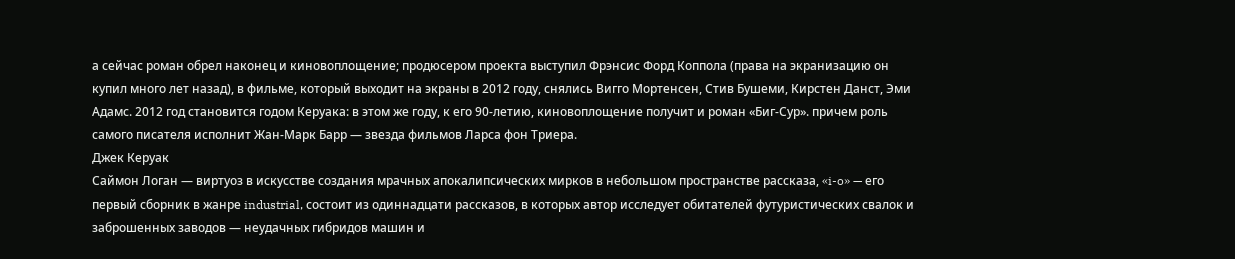а сейчас роман обрел наконец и киновоплощение; продюсером проекта выступил Фрэнсис Форд Коппола (права на экранизацию он купил много лет назад), в фильме, который выходит на экраны в 2012 году, снялись Вигго Мортенсен, Стив Бушеми, Кирстен Данст, Эми Адамс. 2012 год становится годом Керуака: в этом же году, к его 90-летию, киновоплощение получит и роман «Биг-Сур». причем роль самого писателя исполнит Жан-Марк Барр — звезда фильмов Ларса фон Триера.
Джек Керуак
Саймон Логан — виртуоз в искусстве создания мрачных апокалипсических мирков в небольшом пространстве рассказа, «i-o» — его первый сборник в жанре industrial, состоит из одиннадцати рассказов, в которых автор исследует обитателей футуристических свалок и заброшенных заводов — неудачных гибридов машин и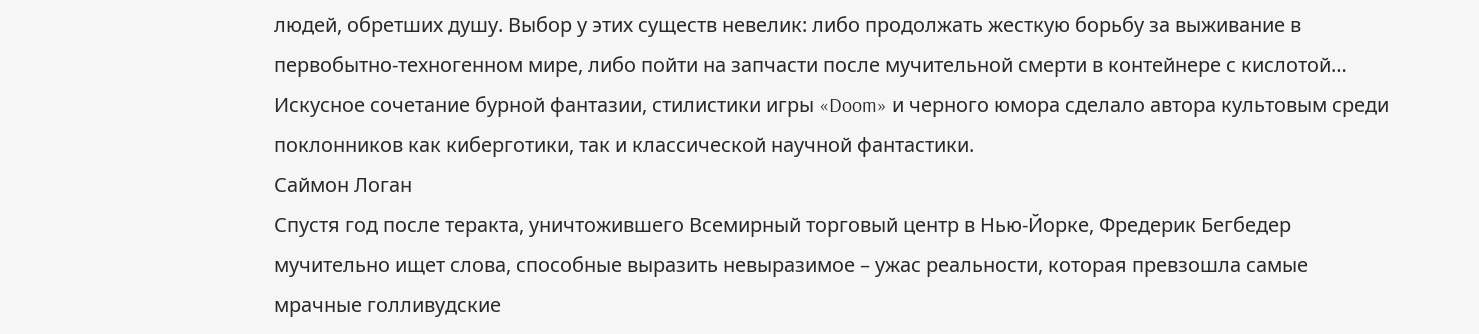людей, обретших душу. Выбор у этих существ невелик: либо продолжать жесткую борьбу за выживание в первобытно-техногенном мире, либо пойти на запчасти после мучительной смерти в контейнере с кислотой… Искусное сочетание бурной фантазии, стилистики игры «Doom» и черного юмора сделало автора культовым среди поклонников как киберготики, так и классической научной фантастики.
Саймон Логан
Спустя год после теракта, уничтожившего Всемирный торговый центр в Нью-Йорке, Фредерик Бегбедер мучительно ищет слова, способные выразить невыразимое – ужас реальности, которая превзошла самые мрачные голливудские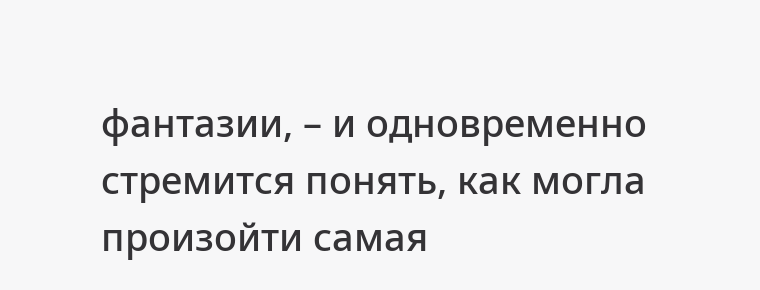фантазии, – и одновременно стремится понять, как могла произойти самая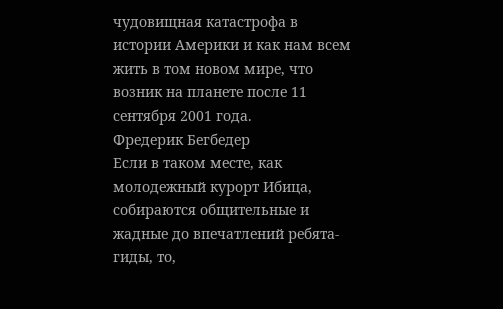чудовищная катастрофа в истории Америки и как нам всем жить в том новом мире, что возник на планете после 11 сентября 2001 года.
Фредерик Бегбедер
Если в таком месте, как молодежный курорт Ибица, собираются общительные и жадные до впечатлений ребята-гиды, то,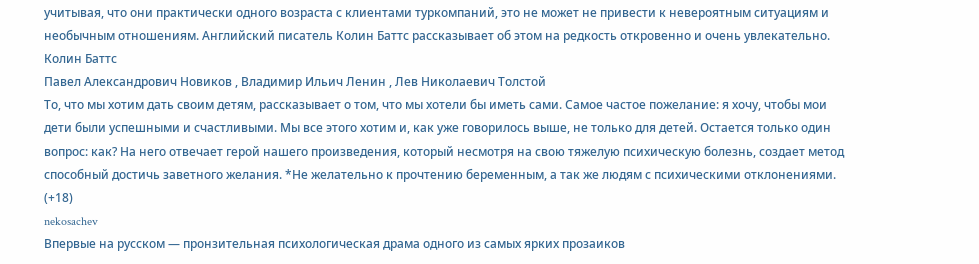учитывая, что они практически одного возраста с клиентами туркомпаний, это не может не привести к невероятным ситуациям и необычным отношениям. Английский писатель Колин Баттс рассказывает об этом на редкость откровенно и очень увлекательно.
Колин Баттс
Павел Александрович Новиков , Владимир Ильич Ленин , Лев Николаевич Толстой
То, что мы хотим дать своим детям, рассказывает о том, что мы хотели бы иметь сами. Самое частое пожелание: я хочу, чтобы мои дети были успешными и счастливыми. Мы все этого хотим и, как уже говорилось выше, не только для детей. Остается только один вопрос: как? На него отвечает герой нашего произведения, который несмотря на свою тяжелую психическую болезнь, создает метод способный достичь заветного желания. *Не желательно к прочтению беременным, а так же людям с психическими отклонениями. (+18)
nekosachev
Впервые на русском — пронзительная психологическая драма одного из самых ярких прозаиков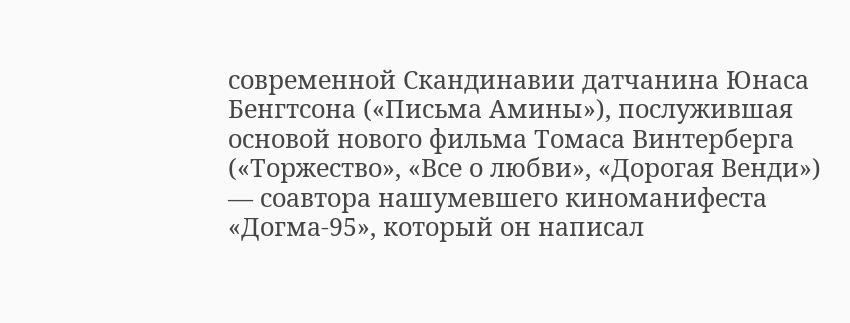современной Скандинавии датчанина Юнаса Бенгтсона («Письма Амины»), послужившая основой нового фильма Томаса Винтерберга («Торжество», «Все о любви», «Дорогая Венди») — соавтора нашумевшего киноманифеста «Догма-95», который он написал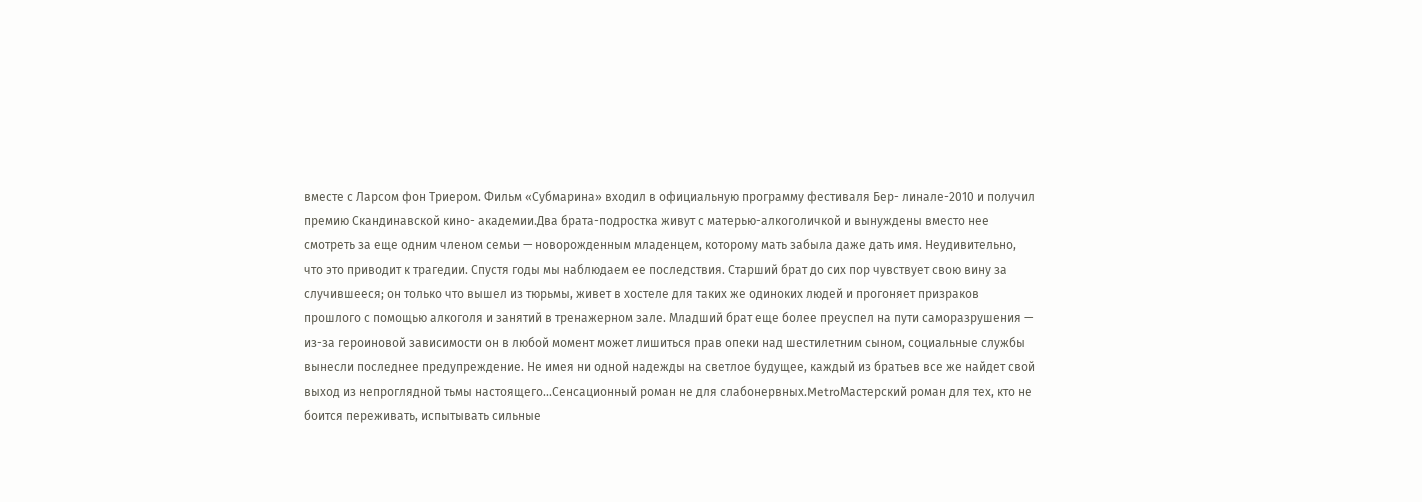вместе с Ларсом фон Триером. Фильм «Субмарина» входил в официальную программу фестиваля Бер- линале-2010 и получил премию Скандинавской кино- академии.Два брата-подростка живут с матерью-алкоголичкой и вынуждены вместо нее смотреть за еще одним членом семьи — новорожденным младенцем, которому мать забыла даже дать имя. Неудивительно, что это приводит к трагедии. Спустя годы мы наблюдаем ее последствия. Старший брат до сих пор чувствует свою вину за случившееся; он только что вышел из тюрьмы, живет в хостеле для таких же одиноких людей и прогоняет призраков прошлого с помощью алкоголя и занятий в тренажерном зале. Младший брат еще более преуспел на пути саморазрушения — из-за героиновой зависимости он в любой момент может лишиться прав опеки над шестилетним сыном, социальные службы вынесли последнее предупреждение. Не имея ни одной надежды на светлое будущее, каждый из братьев все же найдет свой выход из непроглядной тьмы настоящего...Сенсационный роман не для слабонервных.MetroМастерский роман для тех, кто не боится переживать, испытывать сильные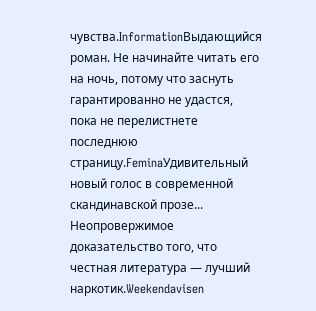чувства.InformationВыдающийся роман. Не начинайте читать его на ночь, потому что заснуть гарантированно не удастся, пока не перелистнете последнюю страницу.FeminaУдивительный новый голос в современной скандинавской прозе... Неопровержимое доказательство того, что честная литература — лучший наркотик.Weekendavisen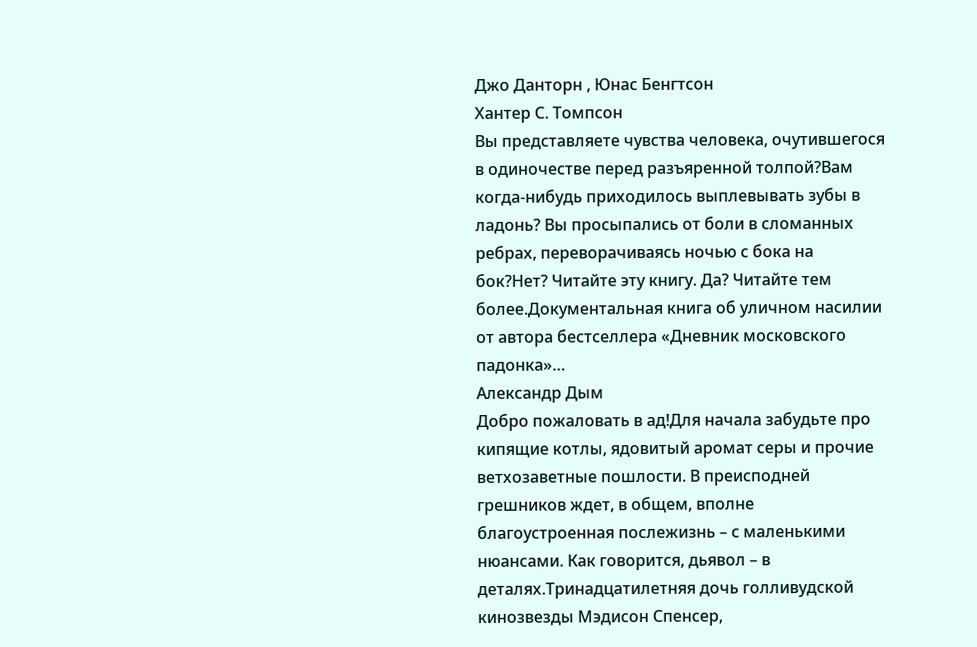Джо Данторн , Юнас Бенгтсон
Хантер С. Томпсон
Вы представляете чувства человека, очутившегося в одиночестве перед разъяренной толпой?Вам когда-нибудь приходилось выплевывать зубы в ладонь? Вы просыпались от боли в сломанных ребрах, переворачиваясь ночью с бока на бок?Нет? Читайте эту книгу. Да? Читайте тем более.Документальная книга об уличном насилии от автора бестселлера «Дневник московского падонка»…
Александр Дым
Добро пожаловать в ад!Для начала забудьте про кипящие котлы, ядовитый аромат серы и прочие ветхозаветные пошлости. В преисподней грешников ждет, в общем, вполне благоустроенная послежизнь – с маленькими нюансами. Как говорится, дьявол – в деталях.Тринадцатилетняя дочь голливудской кинозвезды Мэдисон Спенсер,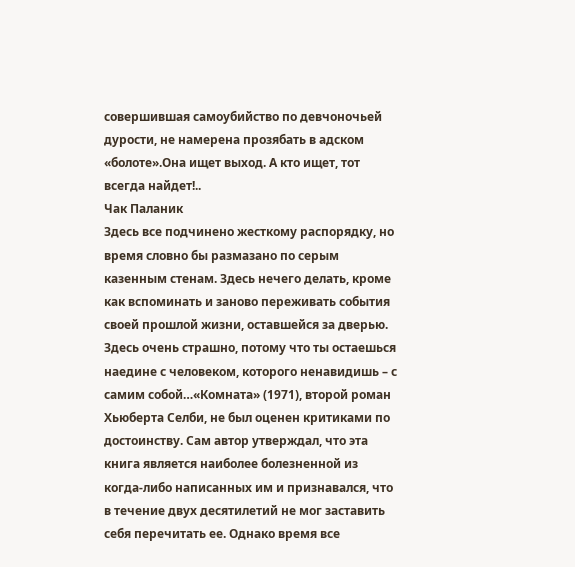совершившая самоубийство по девчоночьей дурости, не намерена прозябать в адском «болоте».Она ищет выход. А кто ищет, тот всегда найдет!..
Чак Паланик
Здесь все подчинено жесткому распорядку, но время словно бы размазано по серым казенным стенам. Здесь нечего делать, кроме как вспоминать и заново переживать события своей прошлой жизни, оставшейся за дверью. Здесь очень страшно, потому что ты остаешься наедине с человеком, которого ненавидишь – с самим собой…«Комната» (1971), второй роман Хьюберта Селби, не был оценен критиками по достоинству. Сам автор утверждал, что эта книга является наиболее болезненной из когда-либо написанных им и признавался, что в течение двух десятилетий не мог заставить себя перечитать ее. Однако время все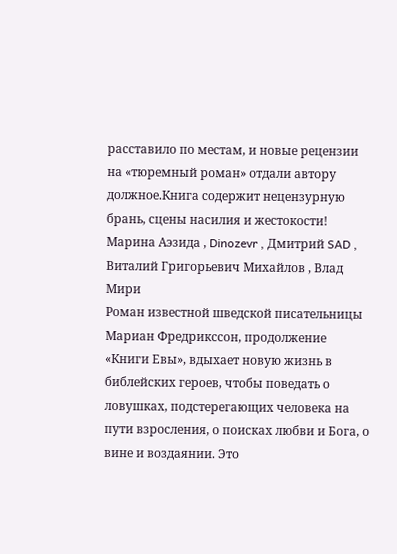расставило по местам, и новые рецензии на «тюремный роман» отдали автору должное.Книга содержит нецензурную брань, сцены насилия и жестокости!
Марина Аэзида , Dinozevr , Дмитрий SAD , Виталий Григорьевич Михайлов , Влад Мири
Роман известной шведской писательницы Мариан Фредрикссон, продолжение «Книги Евы», вдыхает новую жизнь в библейских героев, чтобы поведать о ловушках, подстерегающих человека на пути взросления, о поисках любви и Бога, о вине и воздаянии. Это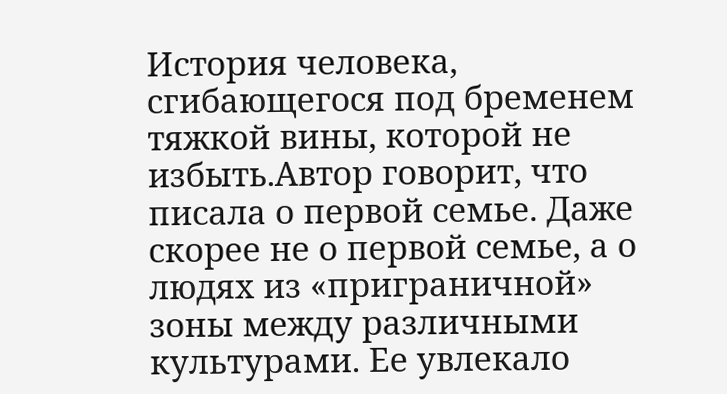История человека, сгибающегося под бременем тяжкой вины, которой не избыть.Автор говорит, что писала о первой семье. Даже скорее не о первой семье, а о людях из «приграничной» зоны между различными культурами. Ее увлекало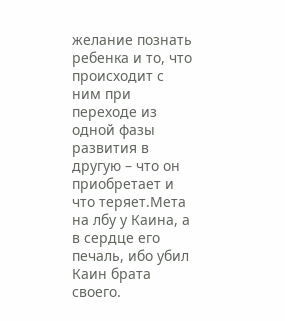желание познать ребенка и то, что происходит с ним при переходе из одной фазы развития в другую – что он приобретает и что теряет.Мета на лбу у Каина, а в сердце его печаль, ибо убил Каин брата своего.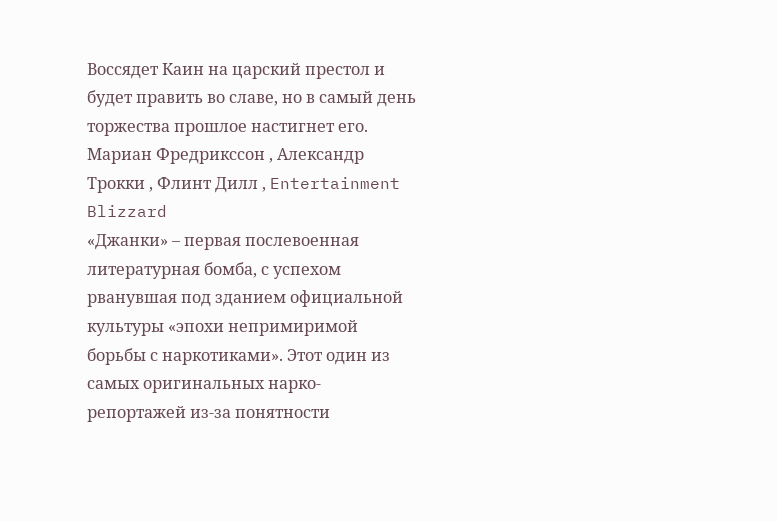Воссядет Каин на царский престол и будет править во славе, но в самый день торжества прошлое настигнет его.
Мариан Фредрикссон , Александр Трокки , Флинт Дилл , Entertainment Blizzard
«Джанки» – первая послевоенная литературная бомба, с успехом рванувшая под зданием официальной культуры «эпохи непримиримой борьбы с наркотиками». Этот один из самых оригинальных нарко-репортажей из-за понятности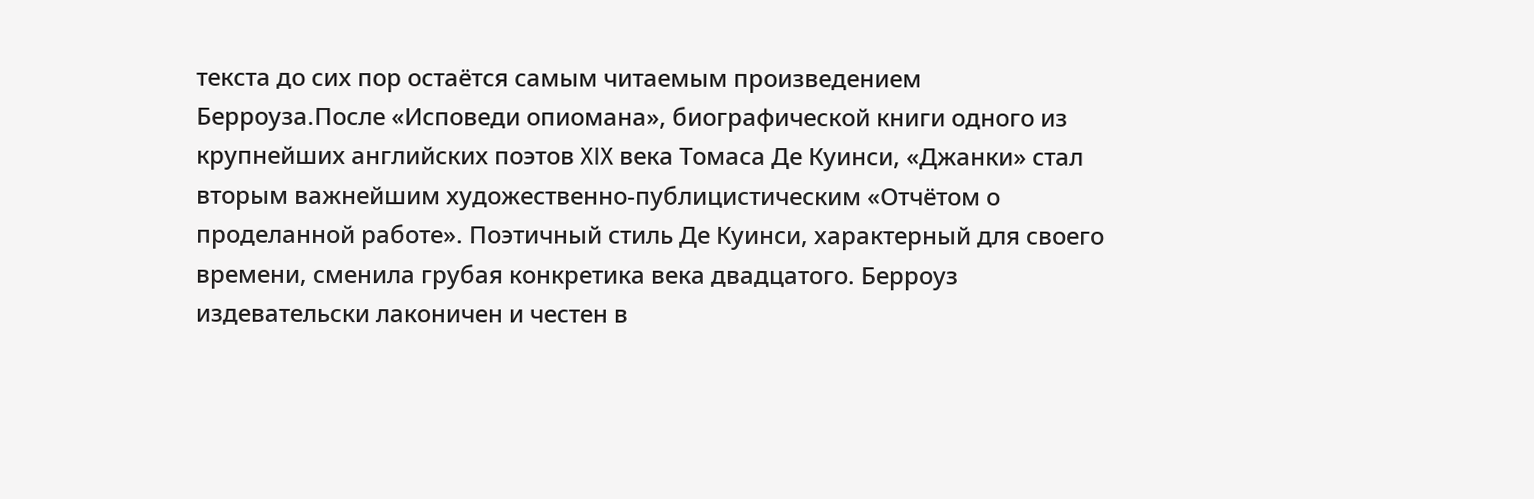текста до сих пор остаётся самым читаемым произведением Берроуза.После «Исповеди опиомана», биографической книги одного из крупнейших английских поэтов XIX века Томаса Де Куинси, «Джанки» стал вторым важнейшим художественно-публицистическим «Отчётом о проделанной работе». Поэтичный стиль Де Куинси, характерный для своего времени, сменила грубая конкретика века двадцатого. Берроуз издевательски лаконичен и честен в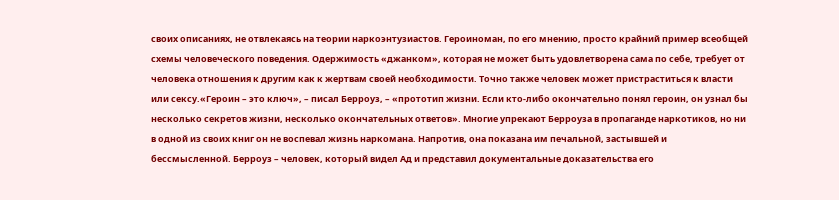своих описаниях, не отвлекаясь на теории наркоэнтузиастов. Героиноман, по его мнению, просто крайний пример всеобщей схемы человеческого поведения. Одержимость «джанком», которая не может быть удовлетворена сама по себе, требует от человека отношения к другим как к жертвам своей необходимости. Точно также человек может пристраститься к власти или сексу.«Героин – это ключ», – писал Берроуз, – «прототип жизни. Если кто-либо окончательно понял героин, он узнал бы несколько секретов жизни, несколько окончательных ответов». Многие упрекают Берроуза в пропаганде наркотиков, но ни в одной из своих книг он не воспевал жизнь наркомана. Напротив, она показана им печальной, застывшей и бессмысленной. Берроуз – человек, который видел Ад и представил документальные доказательства его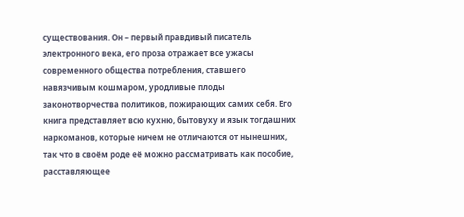существования. Он – первый правдивый писатель электронного века, его проза отражает все ужасы современного общества потребления, ставшего навязчивым кошмаром, уродливые плоды законотворчества политиков, пожирающих самих себя. Его книга представляет всю кухню, бытовуху и язык тогдашних наркоманов, которые ничем не отличаются от нынешних, так что в своём роде её можно рассматривать как пособие, расставляющее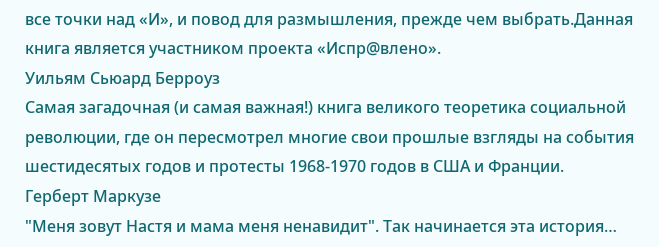все точки над «И», и повод для размышления, прежде чем выбрать.Данная книга является участником проекта «Испр@влено».
Уильям Сьюард Берроуз
Самая загадочная (и самая важная!) книга великого теоретика социальной революции, где он пересмотрел многие свои прошлые взгляды на события шестидесятых годов и протесты 1968-1970 годов в США и Франции.
Герберт Маркузе
"Меня зовут Настя и мама меня ненавидит". Так начинается эта история…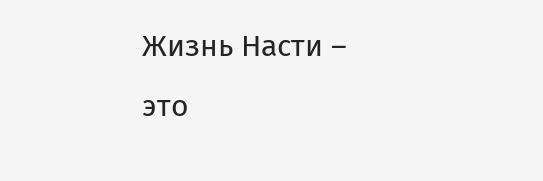Жизнь Насти – это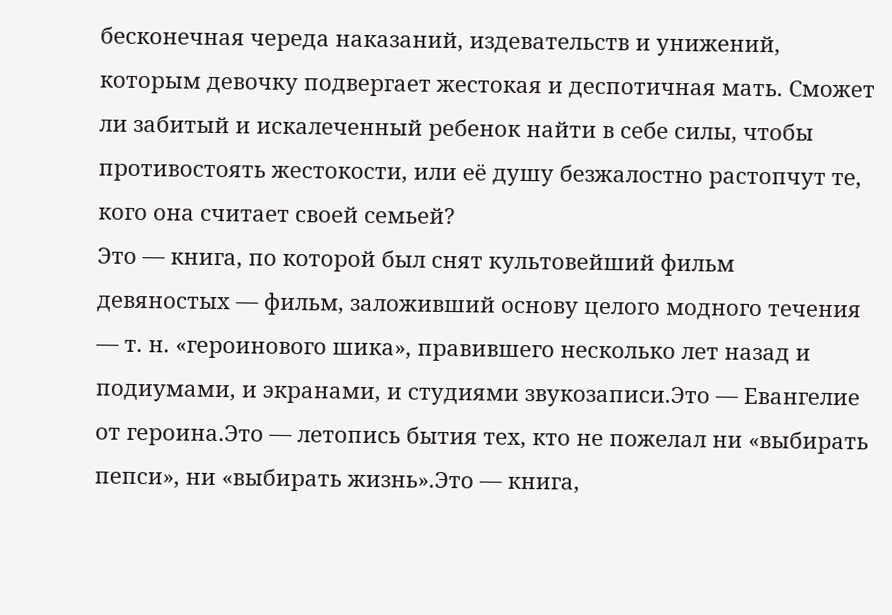бесконечная череда наказаний, издевательств и унижений, которым девочку подвергает жестокая и деспотичная мать. Сможет ли забитый и искалеченный ребенок найти в себе силы, чтобы противостоять жестокости, или её душу безжалостно растопчут те, кого она считает своей семьей?
Это — книга, по которой был снят культовейший фильм девяностых — фильм, заложивший основу целого модного течения — т. н. «героинового шика», правившего несколько лет назад и подиумами, и экранами, и студиями звукозаписи.Это — Евангелие от героина.Это — летопись бытия тех, кто не пожелал ни «выбирать пепси», ни «выбирать жизнь».Это — книга,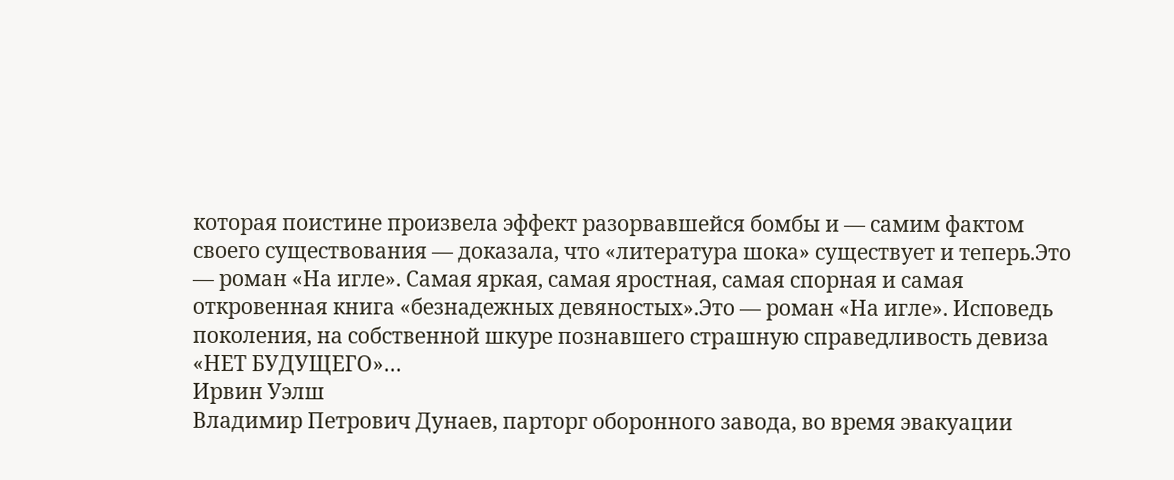которая поистине произвела эффект разорвавшейся бомбы и — самим фактом своего существования — доказала, что «литература шока» существует и теперь.Это — роман «На игле». Самая яркая, самая яростная, самая спорная и самая откровенная книга «безнадежных девяностых».Это — роман «На игле». Исповедь поколения, на собственной шкуре познавшего страшную справедливость девиза «НЕТ БУДУЩЕГО»…
Ирвин Уэлш
Владимир Петрович Дунаев, парторг оборонного завода, во время эвакуации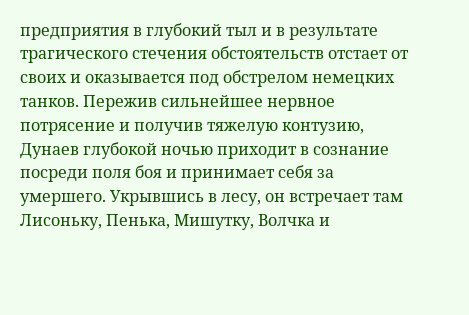предприятия в глубокий тыл и в результате трагического стечения обстоятельств отстает от своих и оказывается под обстрелом немецких танков. Пережив сильнейшее нервное потрясение и получив тяжелую контузию, Дунаев глубокой ночью приходит в сознание посреди поля боя и принимает себя за умершего. Укрывшись в лесу, он встречает там Лисоньку, Пенька, Мишутку, Волчка и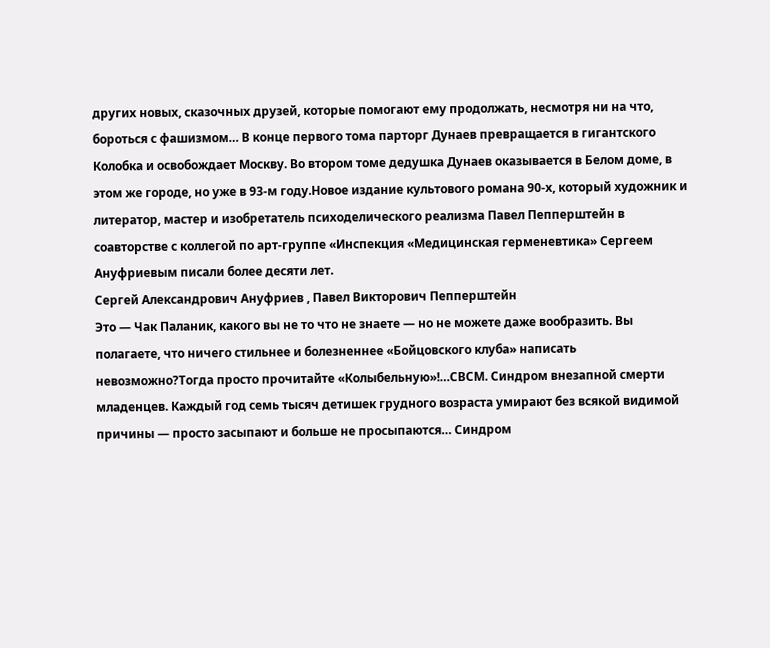других новых, сказочных друзей, которые помогают ему продолжать, несмотря ни на что, бороться с фашизмом… В конце первого тома парторг Дунаев превращается в гигантского Колобка и освобождает Москву. Во втором томе дедушка Дунаев оказывается в Белом доме, в этом же городе, но уже в 93-м году.Новое издание культового романа 90-х, который художник и литератор, мастер и изобретатель психоделического реализма Павел Пепперштейн в соавторстве с коллегой по арт-группе «Инспекция «Медицинская герменевтика» Сергеем Ануфриевым писали более десяти лет.
Сергей Александрович Ануфриев , Павел Викторович Пепперштейн
Это — Чак Паланик, какого вы не то что не знаете — но не можете даже вообразить. Вы полагаете, что ничего стильнее и болезненнее «Бойцовского клуба» написать невозможно?Тогда просто прочитайте «Колыбельную»!…СВСМ. Синдром внезапной смерти младенцев. Каждый год семь тысяч детишек грудного возраста умирают без всякой видимой причины — просто засыпают и больше не просыпаются… Синдром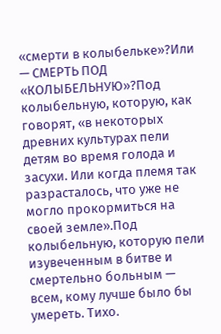«смерти в колыбельке»?Или — СМЕРТЬ ПОД «КОЛЫБЕЛЬНУЮ»?Под колыбельную, которую, как говорят, «в некоторых древних культурах пели детям во время голода и засухи. Или когда племя так разрасталось, что уже не могло прокормиться на своей земле».Под колыбельную, которую пели изувеченным в битве и смертельно больным — всем, кому лучше было бы умереть. Тихо.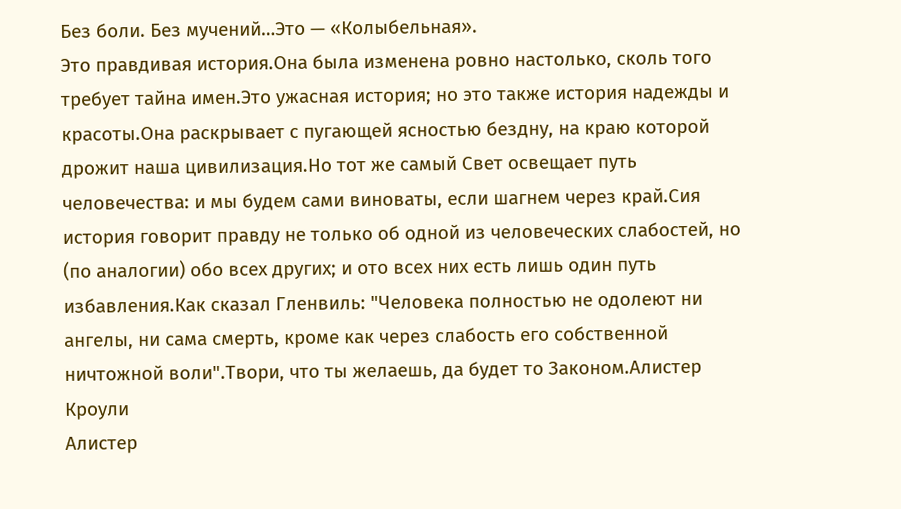Без боли. Без мучений…Это — «Колыбельная».
Это правдивая история.Она была изменена ровно настолько, сколь того требует тайна имен.Это ужасная история; но это также история надежды и красоты.Она раскрывает с пугающей ясностью бездну, на краю которой дрожит наша цивилизация.Но тот же самый Свет освещает путь человечества: и мы будем сами виноваты, если шагнем через край.Сия история говорит правду не только об одной из человеческих слабостей, но (по аналогии) обо всех других; и ото всех них есть лишь один путь избавления.Как сказал Гленвиль: "Человека полностью не одолеют ни ангелы, ни сама смерть, кроме как через слабость его собственной ничтожной воли".Твори, что ты желаешь, да будет то Законом.Алистер Кроули
Алистер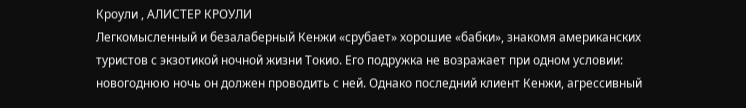Кроули , АЛИСТЕР КРОУЛИ
Легкомысленный и безалаберный Кенжи «срубает» хорошие «бабки», знакомя американских туристов с экзотикой ночной жизни Токио. Его подружка не возражает при одном условии: новогоднюю ночь он должен проводить с ней. Однако последний клиент Кенжи, агрессивный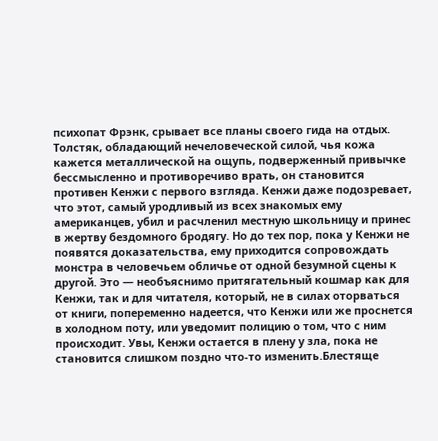психопат Фрэнк, срывает все планы своего гида на отдых. Толстяк, обладающий нечеловеческой силой, чья кожа кажется металлической на ощупь, подверженный привычке бессмысленно и противоречиво врать, он становится противен Кенжи с первого взгляда. Кенжи даже подозревает, что этот, самый уродливый из всех знакомых ему американцев, убил и расчленил местную школьницу и принес в жертву бездомного бродягу. Но до тех пор, пока у Кенжи не появятся доказательства, ему приходится сопровождать монстра в человечьем обличье от одной безумной сцены к другой. Это — необъяснимо притягательный кошмар как для Кенжи, так и для читателя, который, не в силах оторваться от книги, попеременно надеется, что Кенжи или же проснется в холодном поту, или уведомит полицию о том, что с ним происходит. Увы, Кенжи остается в плену у зла, пока не становится слишком поздно что-то изменить.Блестяще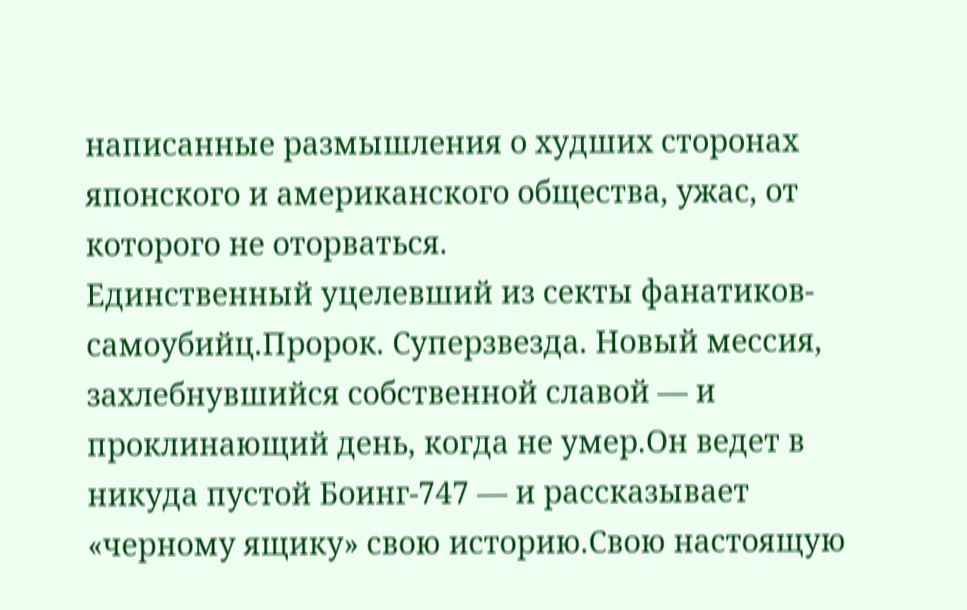написанные размышления о худших сторонах японского и американского общества, ужас, от которого не оторваться.
Единственный уцелевший из секты фанатиков-самоубийц.Пророк. Суперзвезда. Новый мессия, захлебнувшийся собственной славой — и проклинающий день, когда не умер.Он ведет в никуда пустой Боинг-747 — и рассказывает «черному ящику» свою историю.Свою настоящую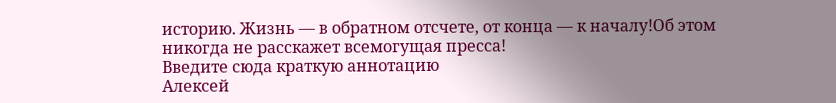историю. Жизнь — в обратном отсчете, от конца — к началу!Об этом никогда не расскажет всемогущая пресса!
Введите сюда краткую аннотацию
Алексей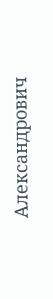Александрович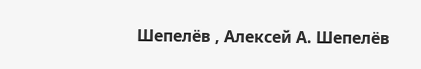Шепелёв , Алексей А. Шепелёв